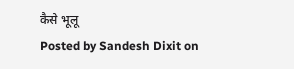कैसे भूलू
Posted by Sandesh Dixit on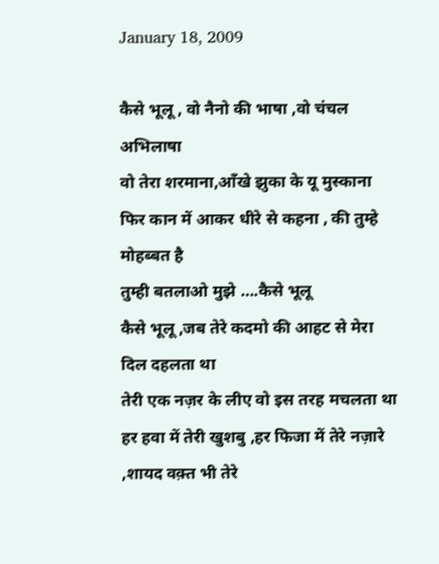January 18, 2009

कैसे भूलू , वो नैनो की भाषा ,वो चंचल अभिलाषा
वो तेरा शरमाना,आँखे झुका के यू मुस्काना
फिर कान में आकर धीरे से कहना , की तुम्हे मोहब्बत है
तुम्ही बतलाओ मुझे ….कैसे भूलू
कैसे भूलू ,जब तेरे कदमो की आहट से मेरा दिल दहलता था
तेरी एक नज़र के लीए वो इस तरह मचलता था
हर हवा में तेरी खुशबु ,हर फिजा में तेरे नज़ारे ,शायद वक़्त भी तेरे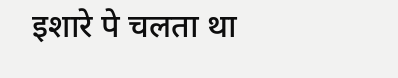इशारे पे चलता था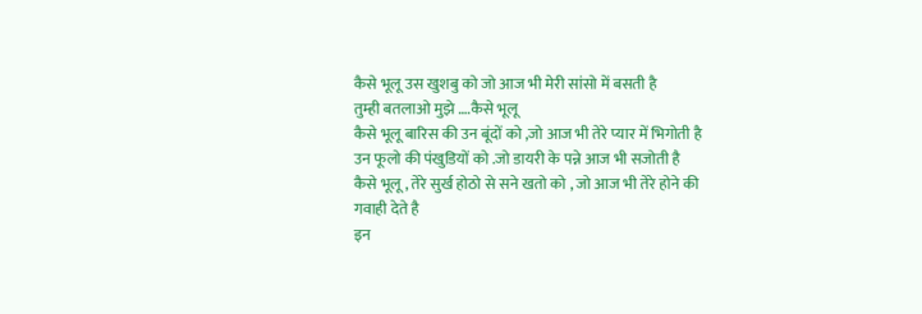कैसे भूलू उस खुशबु को जो आज भी मेरी सांसो में बसती है
तुम्ही बतलाओ मुझे ….कैसे भूलू
कैसे भूलू बारिस की उन बूंदों को ,जो आज भी तेरे प्यार में भिगोती है
उन फूलो की पंखुडियों को .जो डायरी के पन्ने आज भी सजोती है
कैसे भूलू , तेरे सुर्ख होठो से सने खतो को , जो आज भी तेरे होने की गवाही देते है
इन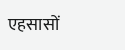एहसासों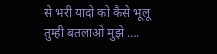से भरी यादो को कैसे भूलू
तुम्ही बतलाओ मुझे ….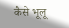कैसे भूलू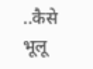..कैसे भूलू